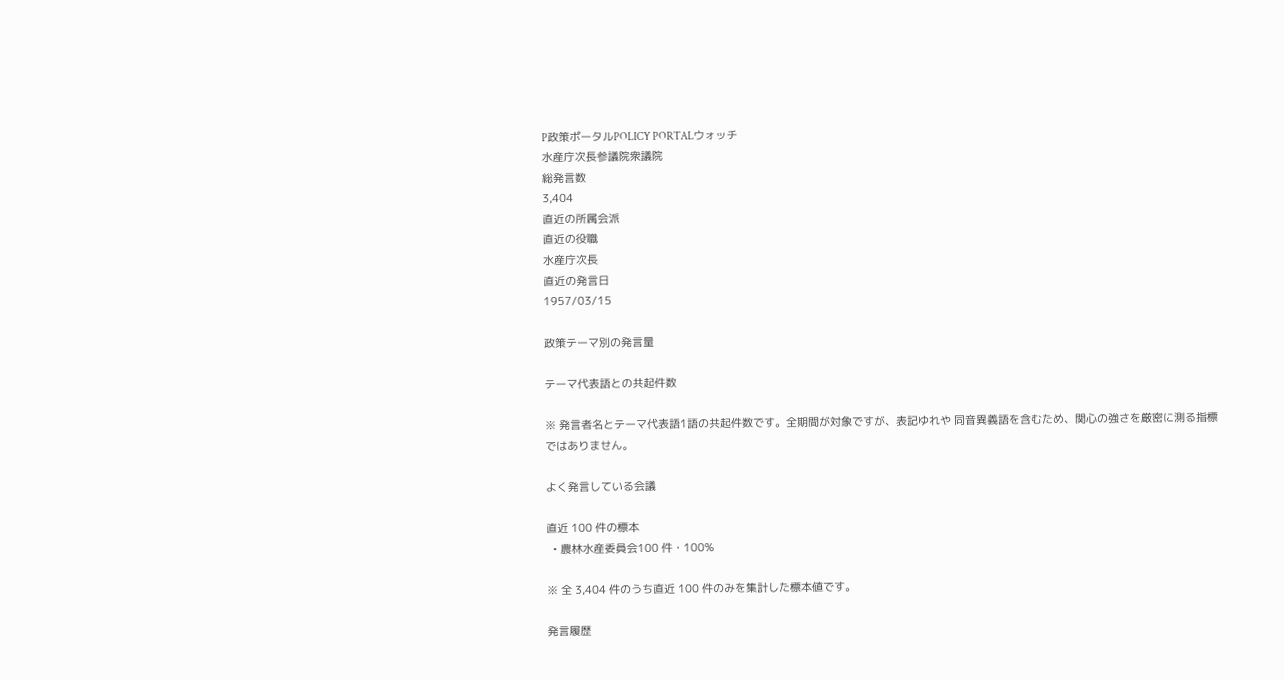P政策ポータルPOLICY PORTALウォッチ
水産庁次長参議院衆議院
総発言数
3,404
直近の所属会派
直近の役職
水産庁次長
直近の発言日
1957/03/15

政策テーマ別の発言量

テーマ代表語との共起件数

※ 発言者名とテーマ代表語1語の共起件数です。全期間が対象ですが、表記ゆれや 同音異義語を含むため、関心の強さを厳密に測る指標ではありません。

よく発言している会議

直近 100 件の標本
  • 農林水産委員会100 件・100%

※ 全 3,404 件のうち直近 100 件のみを集計した標本値です。

発言履歴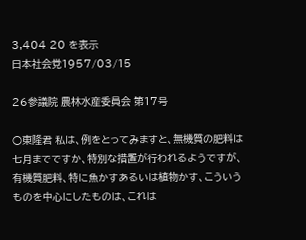3,404 20 を表示
日本社会党1957/03/15

26参議院 農林水産委員会 第17号

○東隆君 私は、例をとってみますと、無機質の肥料は七月までですか、特別な措置が行われるようですが、有機質肥料、特に魚かすあるいは植物かす、こういうものを中心にしたものは、これは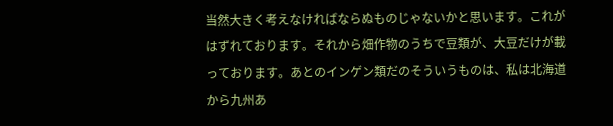当然大きく考えなければならぬものじゃないかと思います。これがはずれております。それから畑作物のうちで豆類が、大豆だけが載っております。あとのインゲン類だのそういうものは、私は北海道から九州あ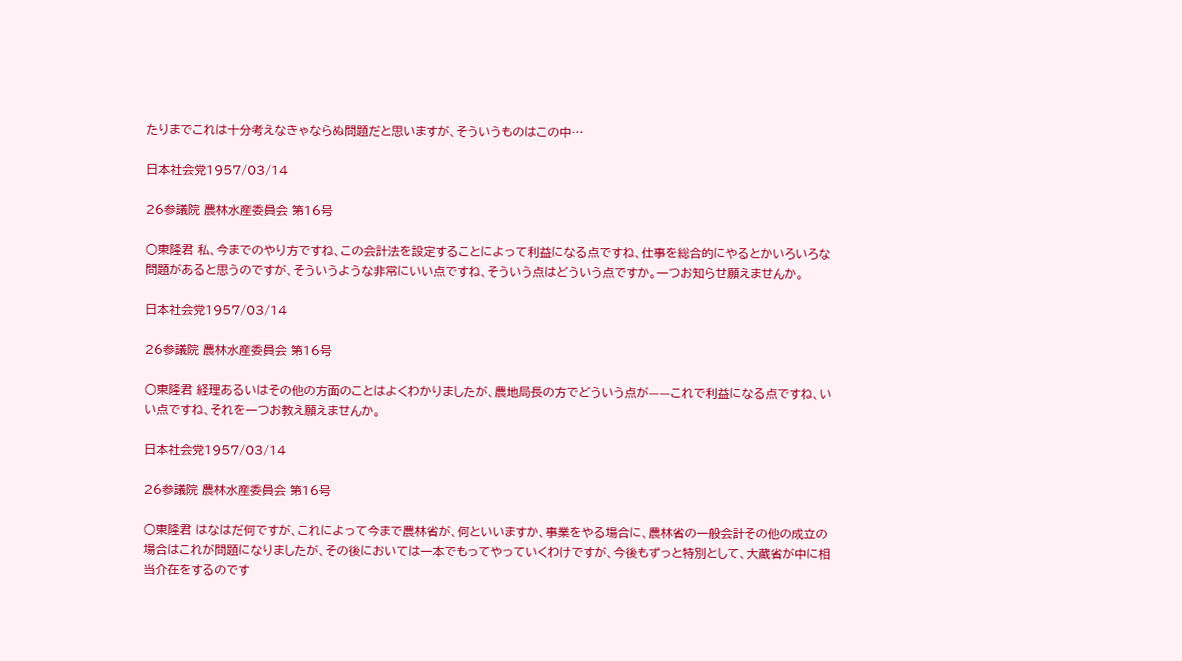たりまでこれは十分考えなきゃならぬ問題だと思いますが、そういうものはこの中…

日本社会党1957/03/14

26参議院 農林水産委員会 第16号

○東隆君 私、今までのやり方ですね、この会計法を設定することによって利益になる点ですね、仕事を総合的にやるとかいろいろな問題があると思うのですが、そういうような非常にいい点ですね、そういう点はどういう点ですか。一つお知らせ願えませんか。

日本社会党1957/03/14

26参議院 農林水産委員会 第16号

○東隆君 経理あるいはその他の方面のことはよくわかりましたが、農地局長の方でどういう点が——これで利益になる点ですね、いい点ですね、それを一つお教え願えませんか。

日本社会党1957/03/14

26参議院 農林水産委員会 第16号

○東隆君 はなはだ何ですが、これによって今まで農林省が、何といいますか、事業をやる場合に、農林省の一般会計その他の成立の場合はこれが問題になりましたが、その後においては一本でもってやっていくわけですが、今後もずっと特別として、大蔵省が中に相当介在をするのです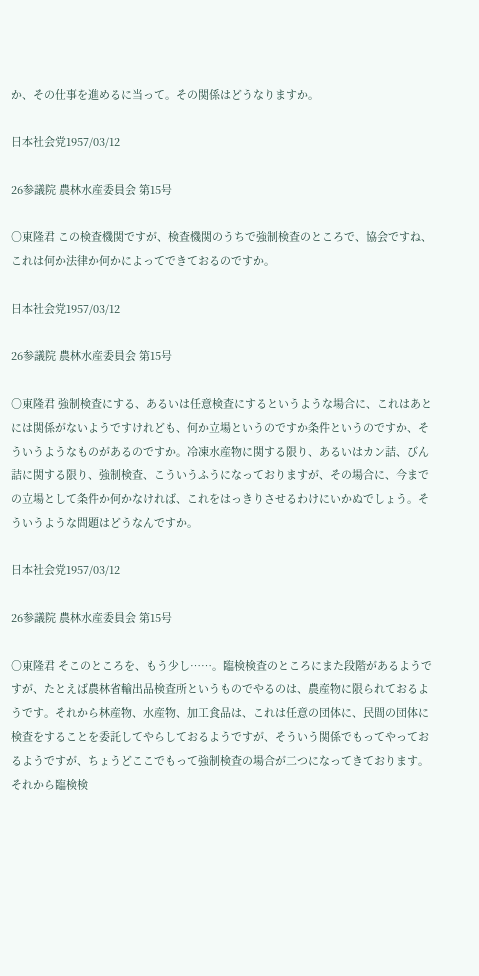か、その仕事を進めるに当って。その関係はどうなりますか。

日本社会党1957/03/12

26参議院 農林水産委員会 第15号

○東隆君 この検査機関ですが、検査機関のうちで強制検査のところで、協会ですね、これは何か法律か何かによってできておるのですか。

日本社会党1957/03/12

26参議院 農林水産委員会 第15号

○東隆君 強制検査にする、あるいは任意検査にするというような場合に、これはあとには関係がないようですけれども、何か立場というのですか条件というのですか、そういうようなものがあるのですか。冷凍水産物に関する限り、あるいはカン詰、びん詰に関する限り、強制検査、こういうふうになっておりますが、その場合に、今までの立場として条件か何かなければ、これをはっきりさせるわけにいかぬでしょう。そういうような問題はどうなんですか。

日本社会党1957/03/12

26参議院 農林水産委員会 第15号

○東隆君 そこのところを、もう少し……。臨検検査のところにまた段階があるようですが、たとえば農林省輸出品検査所というものでやるのは、農産物に限られておるようです。それから林産物、水産物、加工食品は、これは任意の団体に、民間の団体に検査をすることを委託してやらしておるようですが、そういう関係でもってやっておるようですが、ちょうどここでもって強制検査の場合が二つになってきております。それから臨検検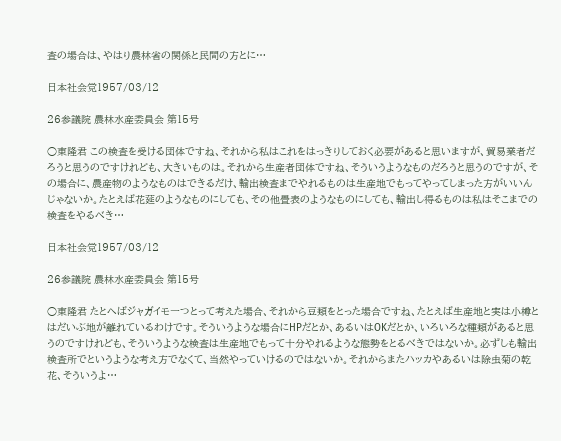査の場合は、やはり農林省の関係と民間の方とに…

日本社会党1957/03/12

26参議院 農林水産委員会 第15号

○東隆君 この検査を受ける団体ですね、それから私はこれをはっきりしておく必要があると思いますが、貿易業者だろうと思うのですけれども、大きいものは。それから生産者団体ですね、そういうようなものだろうと思うのですが、その場合に、農産物のようなものはできるだけ、輸出検査までやれるものは生産地でもってやってしまった方がいいんじゃないか。たとえば花莚のようなものにしても、その他畳表のようなものにしても、輸出し得るものは私はそこまでの検査をやるべき…

日本社会党1957/03/12

26参議院 農林水産委員会 第15号

○東隆君 たとへばジャガイモ一つとって考えた場合、それから豆類をとった場合ですね、たとえば生産地と実は小樽とはだいぶ地が離れているわけです。そういうような場合にHPだとか、あるいはOKだとか、いろいろな種類があると思うのですけれども、そういうような検査は生産地でもって十分やれるような態勢をとるべきではないか。必ずしも輸出検査所でというような考え方でなくて、当然やっていけるのではないか。それからまたハッカやあるいは除虫菊の乾花、そういうよ…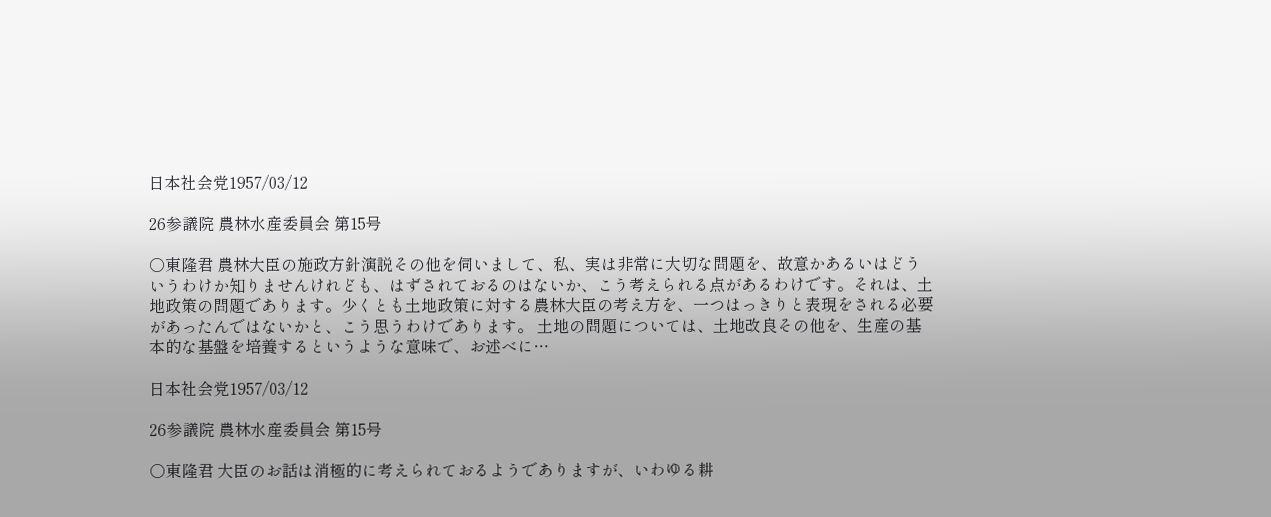日本社会党1957/03/12

26参議院 農林水産委員会 第15号

○東隆君 農林大臣の施政方針演説その他を伺いまして、私、実は非常に大切な問題を、故意かあるいはどういうわけか知りませんけれども、はずされておるのはないか、こう考えられる点があるわけです。それは、土地政策の問題であります。少くとも土地政策に対する農林大臣の考え方を、一つはっきりと表現をされる必要があったんではないかと、こう思うわけであります。 土地の問題については、土地改良その他を、生産の基本的な基盤を培養するというような意味で、お述べに…

日本社会党1957/03/12

26参議院 農林水産委員会 第15号

○東隆君 大臣のお話は消極的に考えられておるようでありますが、いわゆる耕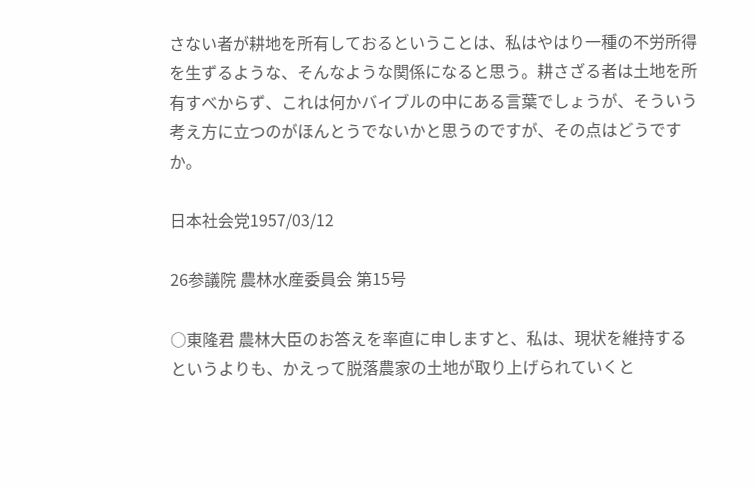さない者が耕地を所有しておるということは、私はやはり一種の不労所得を生ずるような、そんなような関係になると思う。耕さざる者は土地を所有すべからず、これは何かバイブルの中にある言葉でしょうが、そういう考え方に立つのがほんとうでないかと思うのですが、その点はどうですか。

日本社会党1957/03/12

26参議院 農林水産委員会 第15号

○東隆君 農林大臣のお答えを率直に申しますと、私は、現状を維持するというよりも、かえって脱落農家の土地が取り上げられていくと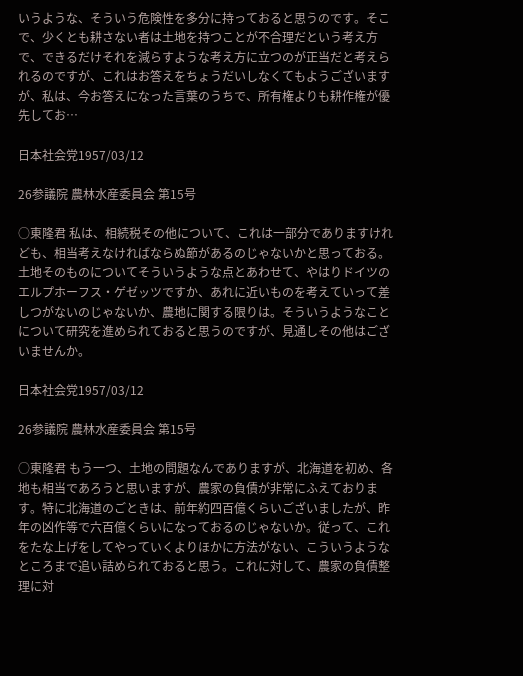いうような、そういう危険性を多分に持っておると思うのです。そこで、少くとも耕さない者は土地を持つことが不合理だという考え方で、できるだけそれを減らすような考え方に立つのが正当だと考えられるのですが、これはお答えをちょうだいしなくてもようございますが、私は、今お答えになった言葉のうちで、所有権よりも耕作権が優先してお…

日本社会党1957/03/12

26参議院 農林水産委員会 第15号

○東隆君 私は、相続税その他について、これは一部分でありますけれども、相当考えなければならぬ節があるのじゃないかと思っておる。土地そのものについてそういうような点とあわせて、やはりドイツのエルプホーフス・ゲゼッツですか、あれに近いものを考えていって差しつがないのじゃないか、農地に関する限りは。そういうようなことについて研究を進められておると思うのですが、見通しその他はございませんか。

日本社会党1957/03/12

26参議院 農林水産委員会 第15号

○東隆君 もう一つ、土地の問題なんでありますが、北海道を初め、各地も相当であろうと思いますが、農家の負債が非常にふえております。特に北海道のごときは、前年約四百億くらいございましたが、昨年の凶作等で六百億くらいになっておるのじゃないか。従って、これをたな上げをしてやっていくよりほかに方法がない、こういうようなところまで追い詰められておると思う。これに対して、農家の負債整理に対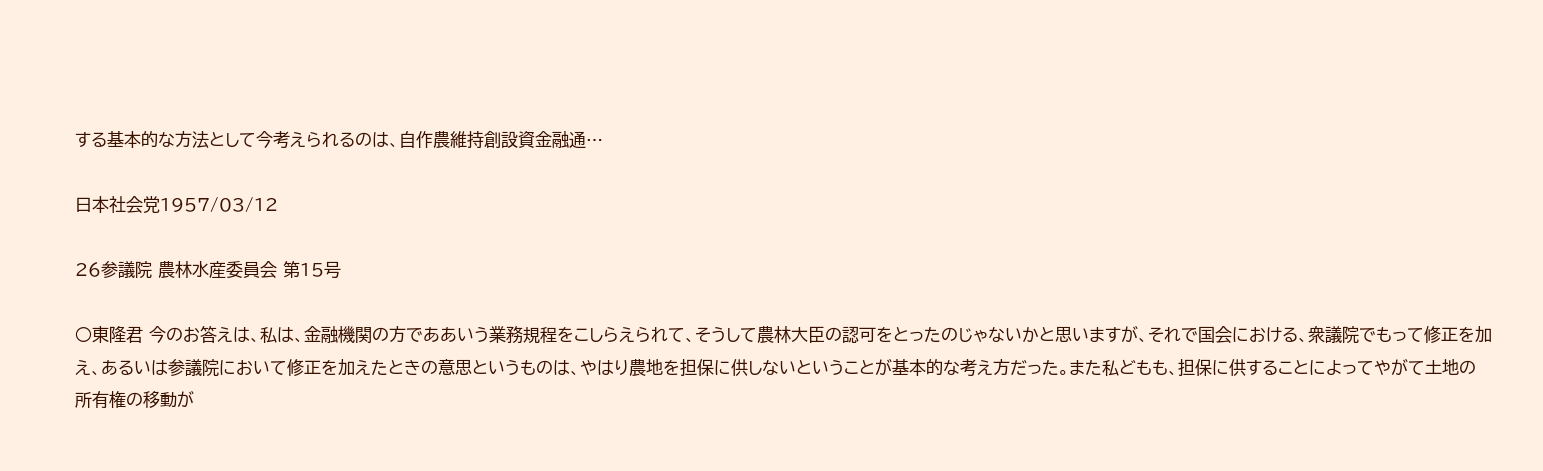する基本的な方法として今考えられるのは、自作農維持創設資金融通…

日本社会党1957/03/12

26参議院 農林水産委員会 第15号

○東隆君 今のお答えは、私は、金融機関の方でああいう業務規程をこしらえられて、そうして農林大臣の認可をとったのじゃないかと思いますが、それで国会における、衆議院でもって修正を加え、あるいは参議院において修正を加えたときの意思というものは、やはり農地を担保に供しないということが基本的な考え方だった。また私どもも、担保に供することによってやがて土地の所有権の移動が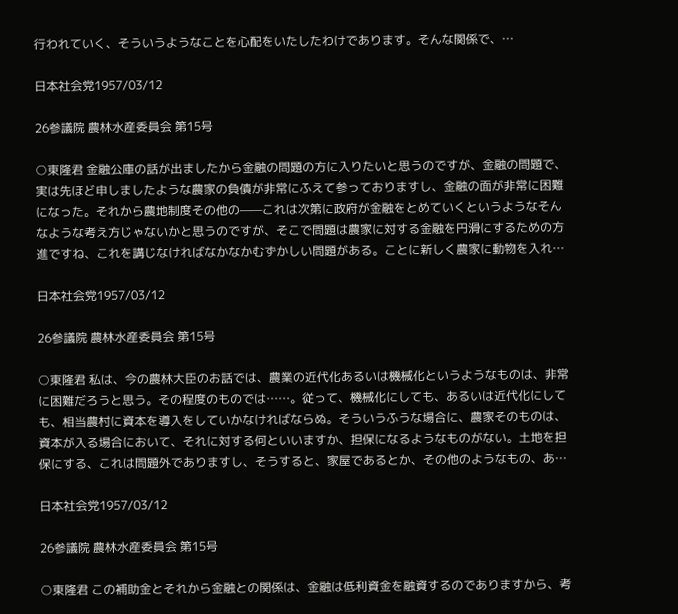行われていく、そういうようなことを心配をいたしたわけであります。そんな関係で、…

日本社会党1957/03/12

26参議院 農林水産委員会 第15号

○東隆君 金融公庫の話が出ましたから金融の問題の方に入りたいと思うのですが、金融の問題で、実は先ほど申しましたような農家の負債が非常にふえて参っておりますし、金融の面が非常に困難になった。それから農地制度その他の——これは次第に政府が金融をとめていくというようなそんなような考え方じゃないかと思うのですが、そこで問題は農家に対する金融を円滑にするための方進ですね、これを講じなければなかなかむずかしい問題がある。ことに新しく農家に動物を入れ…

日本社会党1957/03/12

26参議院 農林水産委員会 第15号

○東隆君 私は、今の農林大臣のお話では、農業の近代化あるいは機械化というようなものは、非常に困難だろうと思う。その程度のものでは……。従って、機械化にしても、あるいは近代化にしても、相当農村に資本を導入をしていかなければならぬ。そういうふうな場合に、農家そのものは、資本が入る場合において、それに対する何といいますか、担保になるようなものがない。土地を担保にする、これは問題外でありますし、そうすると、家屋であるとか、その他のようなもの、あ…

日本社会党1957/03/12

26参議院 農林水産委員会 第15号

○東隆君 この補助金とそれから金融との関係は、金融は低利資金を融資するのでありますから、考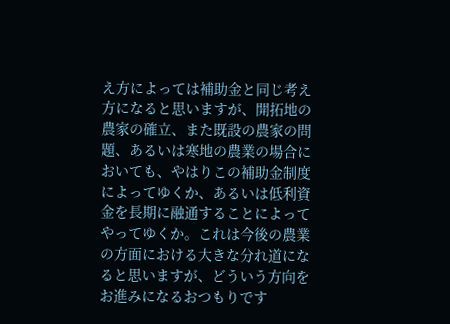え方によっては補助金と同じ考え方になると思いますが、開拓地の農家の確立、また既設の農家の問題、あるいは寒地の農業の場合においても、やはりこの補助金制度によってゆくか、あるいは低利資金を長期に融通することによってやってゆくか。これは今後の農業の方面における大きな分れ道になると思いますが、どういう方向をお進みになるおつもりです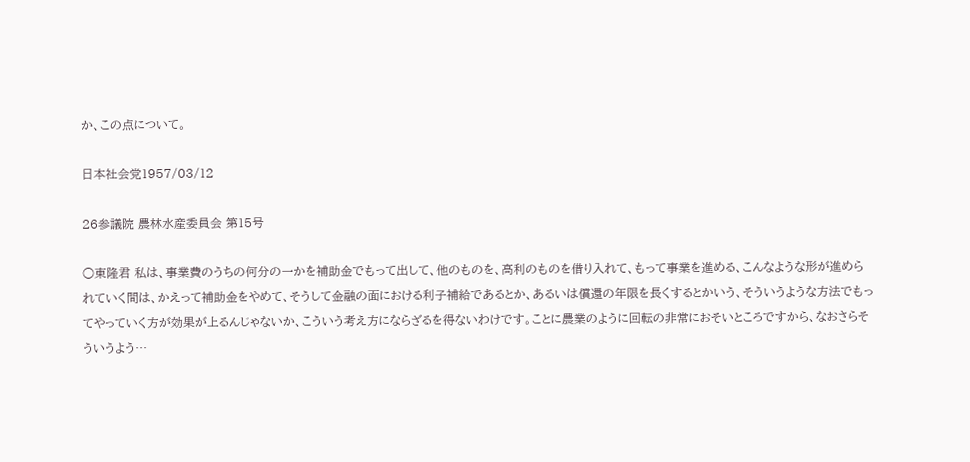か、この点について。

日本社会党1957/03/12

26参議院 農林水産委員会 第15号

○東隆君 私は、事業費のうちの何分の一かを補助金でもって出して、他のものを、高利のものを借り入れて、もって事業を進める、こんなような形が進められていく間は、かえって補助金をやめて、そうして金融の面における利子補給であるとか、あるいは償還の年限を長くするとかいう、そういうような方法でもってやっていく方が効果が上るんじゃないか、こういう考え方にならざるを得ないわけです。ことに農業のように回転の非常におそいところですから、なおさらそういうよう…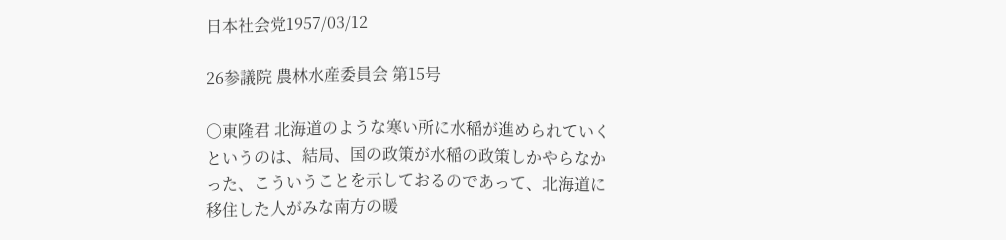日本社会党1957/03/12

26参議院 農林水産委員会 第15号

○東隆君 北海道のような寒い所に水稲が進められていくというのは、結局、国の政策が水稲の政策しかやらなかった、こういうことを示しておるのであって、北海道に移住した人がみな南方の暖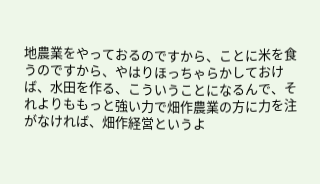地農業をやっておるのですから、ことに米を食うのですから、やはりほっちゃらかしておけば、水田を作る、こういうことになるんで、それよりももっと強い力で畑作農業の方に力を注がなければ、畑作経営というよ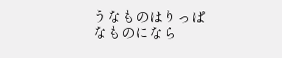うなものはりっぱなものになら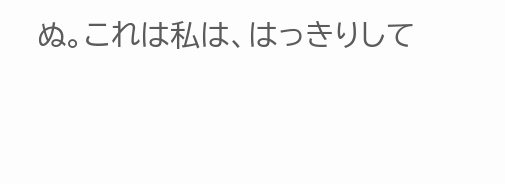ぬ。これは私は、はっきりして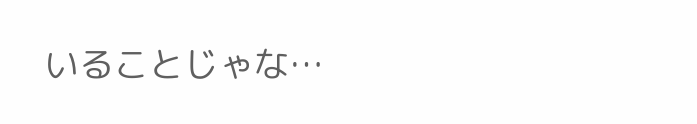いることじゃな…